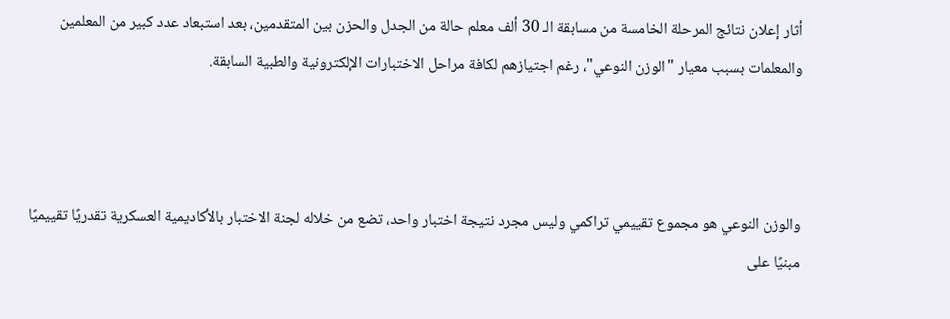أثار إعلان نتائج المرحلة الخامسة من مسابقة الـ 30 ألف معلم حالة من الجدل والحزن بين المتقدمين، بعد استبعاد عدد كبير من المعلمين والمعلمات بسبب معيار "الوزن النوعي"، رغم اجتيازهم لكافة مراحل الاختبارات الإلكترونية والطبية السابقة.



والوزن النوعي هو مجموع تقييمي تراكمي وليس مجرد نتيجة اختبار واحد، تضع من خلاله لجنة الاختبار بالأكاديمية العسكرية تقدريًا تقييميًا مبنيًا على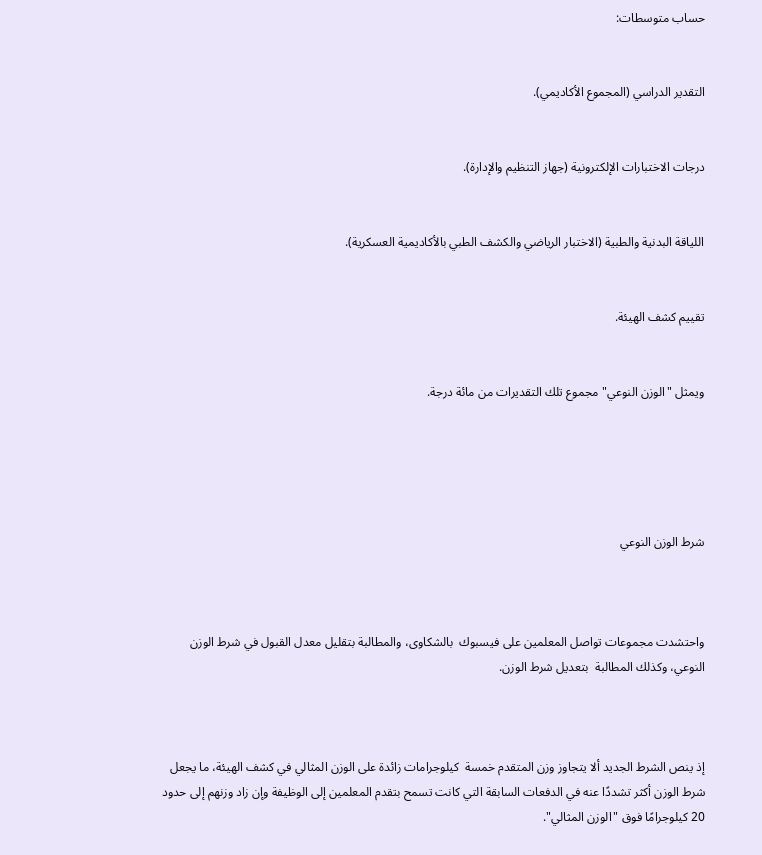حساب متوسطات:


التقدير الدراسي (المجموع الأكاديمي).


درجات الاختبارات الإلكترونية (جهاز التنظيم والإدارة).


اللياقة البدنية والطبية (الاختبار الرياضي والكشف الطبي بالأكاديمية العسكرية).


تقييم كشف الهيئة.


ويمثل "الوزن النوعي" مجموع تلك التقديرات من مائة درجة.





شرط الوزن النوعي



واحتشدت مجموعات تواصل المعلمين على فيسبوك  بالشكاوى، والمطالبة بتقليل معدل القبول في شرط الوزن النوعي، وكذلك المطالبة  بتعديل شرط الوزن.



إذ ينص الشرط الجديد ألا يتجاوز وزن المتقدم خمسة  كيلوجرامات زائدة على الوزن المثالي في كشف الهيئة، ما يجعل شرط الوزن أكثر تشددًا عنه في الدفعات السابقة التي كانت تسمح بتقدم المعلمين إلى الوظيفة وإن زاد وزنهم إلى حدود 20 كيلوجرامًا فوق "الوزن المثالي".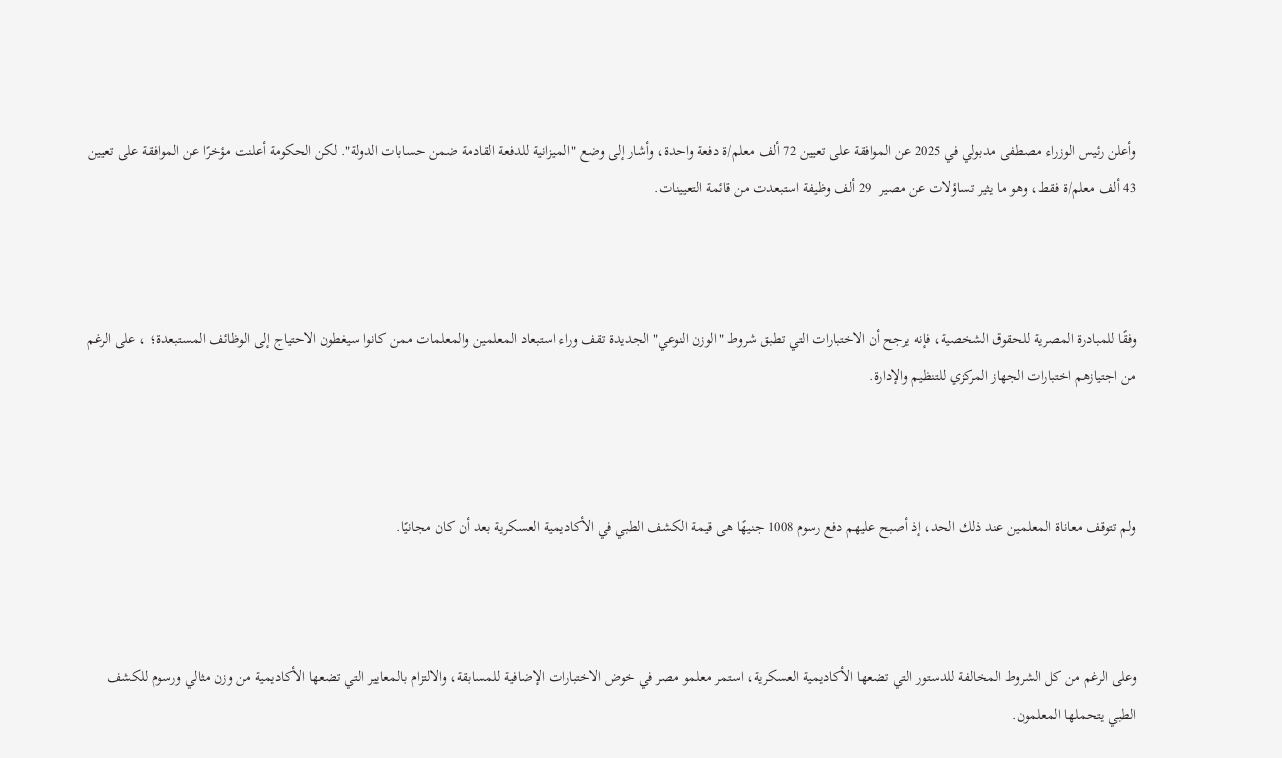وأعلن رئيس الوزراء مصطفى مدبولي في 2025 عن الموافقة على تعيين 72 ألف معلم/ة دفعة واحدة، وأشار إلى وضع "الميزانية للدفعة القادمة ضمن حسابات الدولة". لكن الحكومة أعلنت مؤخرًا عن الموافقة على تعيين 43 ألف معلم/ة فقط، وهو ما يثير تساؤلات عن مصير  29 ألف وظيفة استبعدت من قائمة التعيينات.



وفقًا للمبادرة المصرية للحقوق الشخصية، فإنه يرجح أن الاختبارات التي تطبق شروط "الوزن النوعي" الجديدة تقف وراء استبعاد المعلمين والمعلمات ممن كانوا سيغطون الاحتياج إلى الوظائف المستبعدة؛ ، على الرغم من اجتيازهم اختبارات الجهاز المركزي للتنظيم والإدارة.



ولم تتوقف معاناة المعلمين عند ذلك الحد، إذ أصبح عليهم دفع رسوم 1008 جنيهًا هى قيمة الكشف الطبي في الأكاديمية العسكرية بعد أن كان مجانيًا.



وعلى الرغم من كل الشروط المخالفة للدستور التي تضعها الأكاديمية العسكرية، استمر معلمو مصر في خوض الاختبارات الإضافية للمسابقة، والالتزام بالمعايير التي تضعها الأكاديمية من وزن مثالي ورسوم للكشف الطبي يتحملها المعلمون.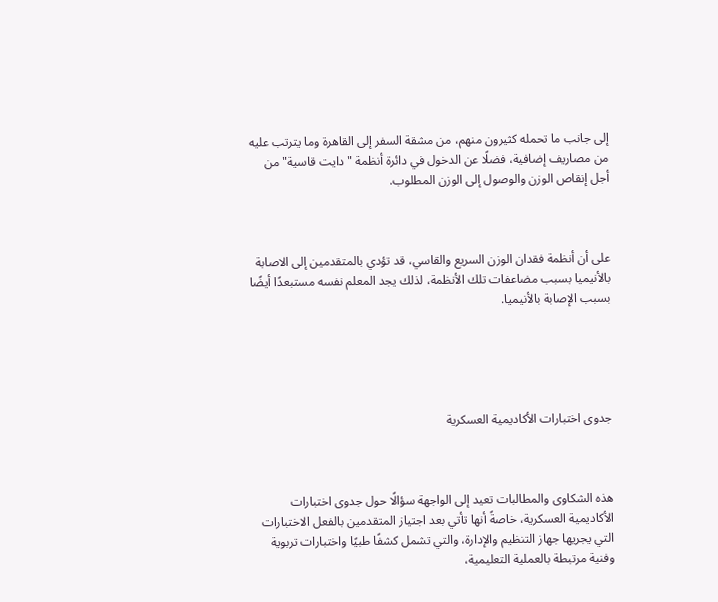إلى جانب ما تحمله كثيرون منهم، من مشقة السفر إلى القاهرة وما يترتب عليه من مصاريف إضافية، فضلًا عن الدخول في دائرة أنظمة "دايت قاسية" من أجل إنقاص الوزن والوصول إلى الوزن المطلوب.



على أن أنظمة فقدان الوزن السريع والقاسي، قد تؤدي بالمتقدمين إلى الاصابة بالأنيميا بسبب مضاعفات تلك الأنظمة، لذلك يجد المعلم نفسه مستبعدًا أيضًا  بسبب الإصابة بالأنيميا.





جدوى اختبارات الأكاديمية العسكرية



هذه الشكاوى والمطالبات تعيد إلى الواجهة سؤالًا حول جدوى اختبارات الأكاديمية العسكرية، خاصةً أنها تأتي بعد اجتياز المتقدمين بالفعل الاختبارات التي يجريها جهاز التنظيم والإدارة، والتي تشمل كشفًا طبيًا واختبارات تربوية وفنية مرتبطة بالعملية التعليمية،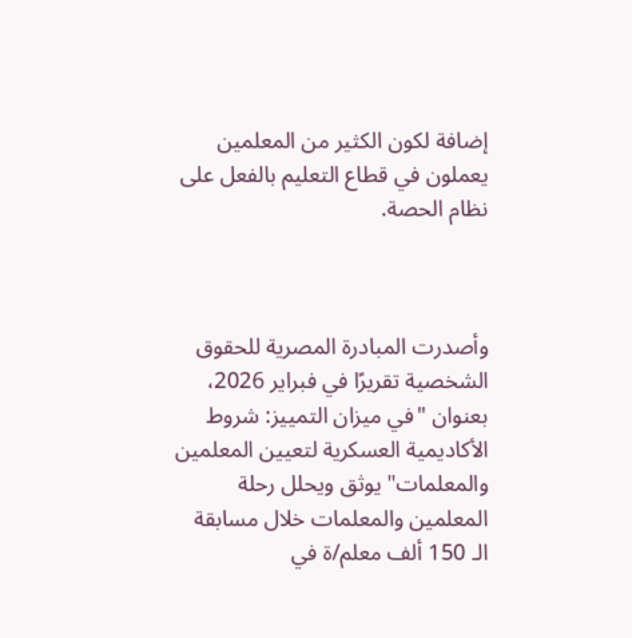إضافة لكون الكثير من المعلمين يعملون في قطاع التعليم بالفعل على نظام الحصة.



وأصدرت المبادرة المصرية للحقوق الشخصية تقريرًا في فبراير 2026، بعنوان "في ميزان التمييز: شروط الأكاديمية العسكرية لتعيين المعلمين والمعلمات" يوثق ويحلل رحلة المعلمين والمعلمات خلال مسابقة الـ 150 ألف معلم/ة في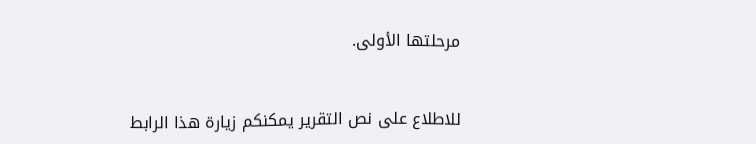مرحلتها الأولى.


للاطلاع على نص التقرير يمكنكم زيارة هذا الرابط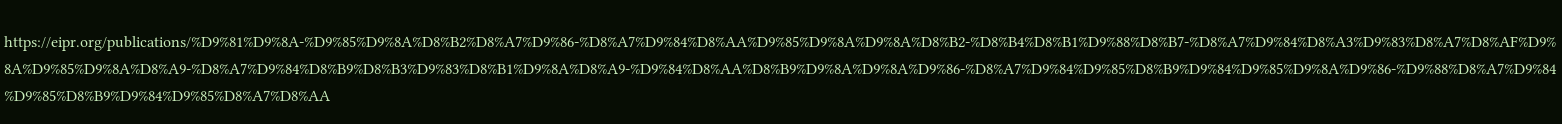https://eipr.org/publications/%D9%81%D9%8A-%D9%85%D9%8A%D8%B2%D8%A7%D9%86-%D8%A7%D9%84%D8%AA%D9%85%D9%8A%D9%8A%D8%B2-%D8%B4%D8%B1%D9%88%D8%B7-%D8%A7%D9%84%D8%A3%D9%83%D8%A7%D8%AF%D9%8A%D9%85%D9%8A%D8%A9-%D8%A7%D9%84%D8%B9%D8%B3%D9%83%D8%B1%D9%8A%D8%A9-%D9%84%D8%AA%D8%B9%D9%8A%D9%8A%D9%86-%D8%A7%D9%84%D9%85%D8%B9%D9%84%D9%85%D9%8A%D9%86-%D9%88%D8%A7%D9%84%D9%85%D8%B9%D9%84%D9%85%D8%A7%D8%AA